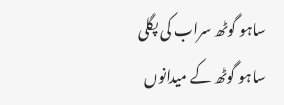ساہو گوٹھ سراب کی پگلی
ساہو گوٹھ کے میدانوں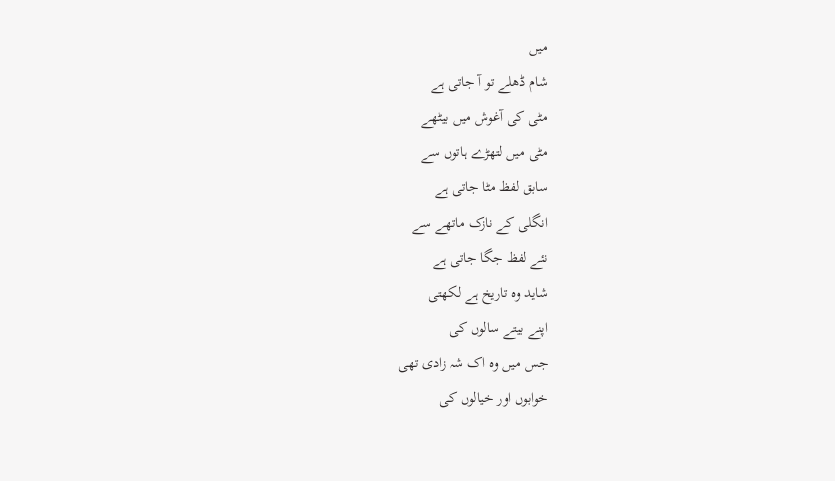میں
شام ڈھلے تو آ جاتی ہے
مٹی کی آغوش میں بیٹھے
مٹی میں لتھڑے ہاتوں سے
سابق لفظ مٹا جاتی ہے
انگلی کے نازک ماتھے سے
نئے لفظ جگا جاتی ہے
شاید وہ تاریخ ہے لکھتی
اپنے بیتے سالوں کی
جس میں وہ اک شہ زادی تھی
خوابوں اور خیالوں کی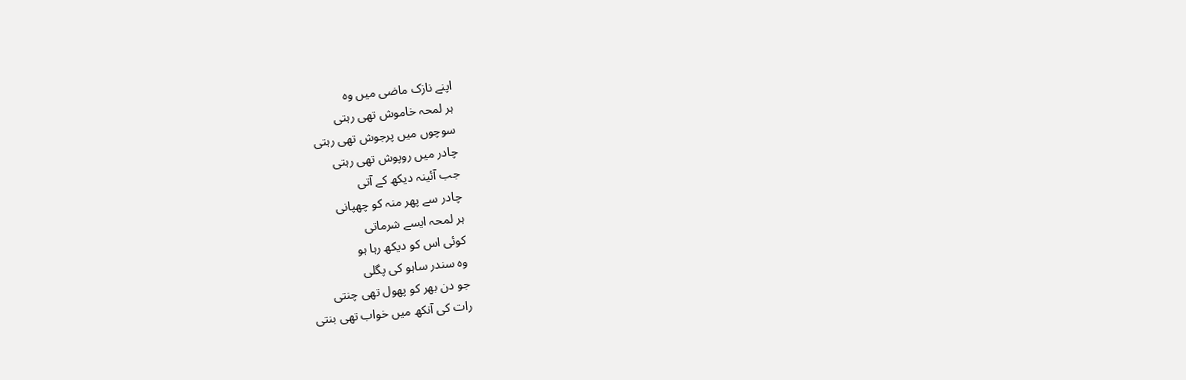اپنے نازک ماضی میں وہ
ہر لمحہ خاموش تھی رہتی
سوچوں میں پرجوش تھی رہتی
چادر میں روپوش تھی رہتی
جب آئینہ دیکھ کے آتی
چادر سے پھر منہ کو چھپانی
ہر لمحہ ایسے شرماتی
کوئی اس کو دیکھ رہا ہو
وہ سندر ساہو کی پگلی
جو دن بھر کو پھول تھی چنتی
رات کی آنکھ میں خواب تھی بنتی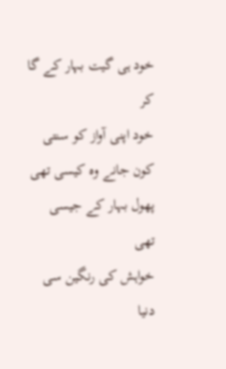خود ہی گیت بہار کے گا کر
خود اپنی آواز کو سنتی
کون جانے وہ کیسی تھی
پھول بہار کے جیسی تھی
خواہش کی رنگین سی دنیا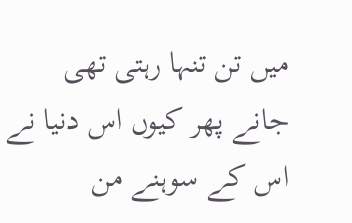میں تن تنہا رہتی تھی
جانے پھر کیوں اس دنیا نے
اس کے سوہنے من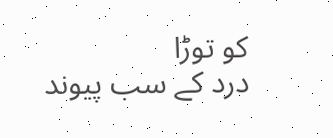کو توڑا
درد کے سب پیوند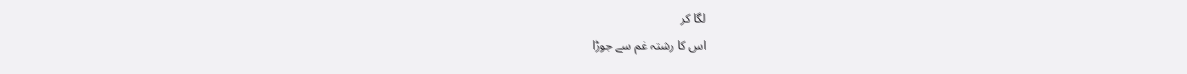لگا کر
اس کا رشتہ غم سے جوڑا